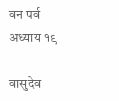वन पर्व  अध्याय १९

वासुदेव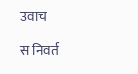उवाच

स निवर्त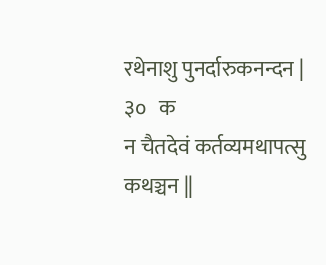रथेनाशु पुनर्दारुकनन्दन |  ३०   क
न चैतदेवं कर्तव्यमथापत्सु कथञ्चन ||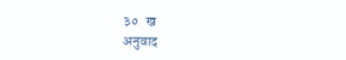३०   ख
अनुवाद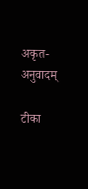अकृत-अनुवादम्

टीका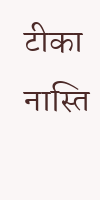टीका नास्ति